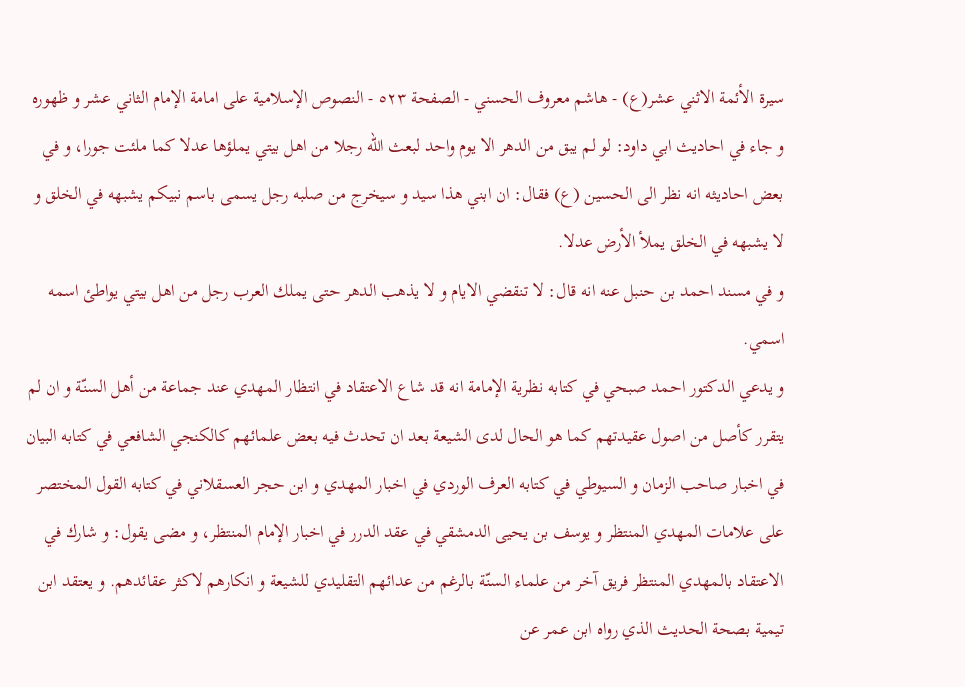سيرة الأئمة الاثني عشر(ع) - هاشم معروف الحسني - الصفحة ٥٢٣ - النصوص الإسلامية على امامة الإمام الثاني عشر و ظهوره
و جاء في احاديث ابي داود: لو لم يبق من الدهر الا يوم واحد لبعث اللّه رجلا من اهل بيتي يملؤها عدلا كما ملئت جورا، و في بعض احاديثه انه نظر الى الحسين (ع) فقال: ان ابني هذا سيد و سيخرج من صلبه رجل يسمى باسم نبيكم يشبهه في الخلق و لا يشبهه في الخلق يملأ الأرض عدلا.
و في مسند احمد بن حنبل عنه انه قال: لا تنقضي الايام و لا يذهب الدهر حتى يملك العرب رجل من اهل بيتي يواطئ اسمه اسمي.
و يدعي الدكتور احمد صبحي في كتابه نظرية الإمامة انه قد شاع الاعتقاد في انتظار المهدي عند جماعة من أهل السنّة و ان لم يتقرر كأصل من اصول عقيدتهم كما هو الحال لدى الشيعة بعد ان تحدث فيه بعض علمائهم كالكنجي الشافعي في كتابه البيان في اخبار صاحب الزمان و السيوطي في كتابه العرف الوردي في اخبار المهدي و ابن حجر العسقلاني في كتابه القول المختصر على علامات المهدي المنتظر و يوسف بن يحيى الدمشقي في عقد الدرر في اخبار الإمام المنتظر، و مضى يقول: و شارك في الاعتقاد بالمهدي المنتظر فريق آخر من علماء السنّة بالرغم من عدائهم التقليدي للشيعة و انكارهم لاكثر عقائدهم. و يعتقد ابن تيمية بصحة الحديث الذي رواه ابن عمر عن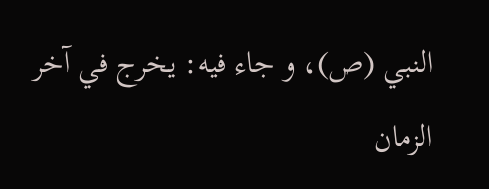النبي (ص)، و جاء فيه: يخرج في آخر الزمان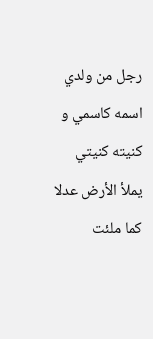رجل من ولدي اسمه كاسمي و كنيته كنيتي يملأ الأرض عدلا كما ملئت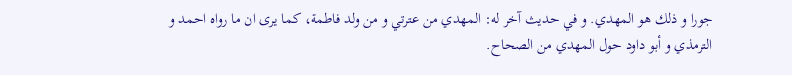جورا و ذلك هو المهدي. و في حديث آخر له: المهدي من عترتي و من ولد فاطمة، كما يرى ان ما رواه احمد و الترمذي و أبو داود حول المهدي من الصحاح.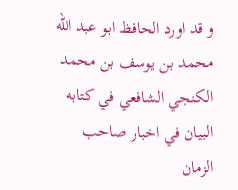و قد اورد الحافظ ابو عبد اللّه محمد بن يوسف بن محمد الكنجي الشافعي في كتابه البيان في اخبار صاحب الزمان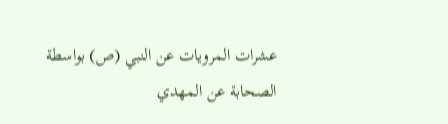عشرات المرويات عن النبي (ص) بواسطة الصحابة عن المهدي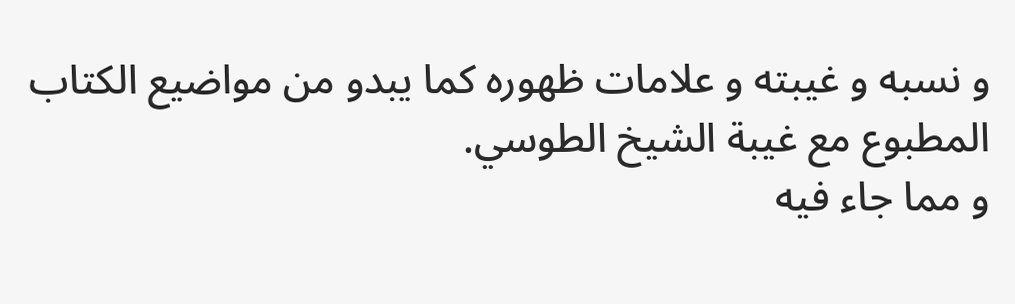و نسبه و غيبته و علامات ظهوره كما يبدو من مواضيع الكتاب المطبوع مع غيبة الشيخ الطوسي.
و مما جاء فيه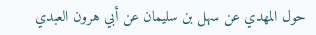حول المهدي عن سهل بن سليمان عن أبي هرون العبدي